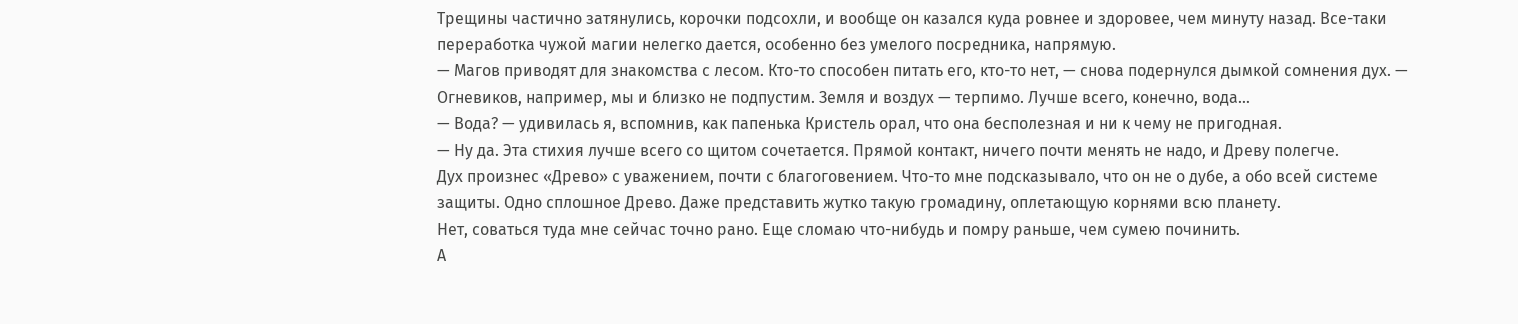Трещины частично затянулись, корочки подсохли, и вообще он казался куда ровнее и здоровее, чем минуту назад. Все-таки переработка чужой магии нелегко дается, особенно без умелого посредника, напрямую.
— Магов приводят для знакомства с лесом. Кто-то способен питать его, кто-то нет, — снова подернулся дымкой сомнения дух. — Огневиков, например, мы и близко не подпустим. Земля и воздух — терпимо. Лучше всего, конечно, вода…
— Вода? — удивилась я, вспомнив, как папенька Кристель орал, что она бесполезная и ни к чему не пригодная.
— Ну да. Эта стихия лучше всего со щитом сочетается. Прямой контакт, ничего почти менять не надо, и Древу полегче.
Дух произнес «Древо» с уважением, почти с благоговением. Что-то мне подсказывало, что он не о дубе, а обо всей системе защиты. Одно сплошное Древо. Даже представить жутко такую громадину, оплетающую корнями всю планету.
Нет, соваться туда мне сейчас точно рано. Еще сломаю что-нибудь и помру раньше, чем сумею починить.
А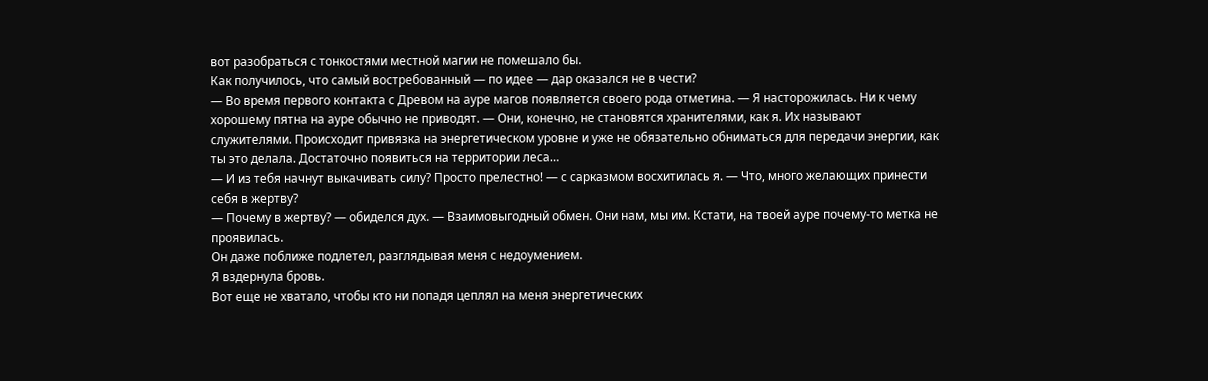вот разобраться с тонкостями местной магии не помешало бы.
Как получилось, что самый востребованный — по идее — дар оказался не в чести?
— Во время первого контакта с Древом на ауре магов появляется своего рода отметина. — Я насторожилась. Ни к чему хорошему пятна на ауре обычно не приводят. — Они, конечно, не становятся хранителями, как я. Их называют служителями. Происходит привязка на энергетическом уровне и уже не обязательно обниматься для передачи энергии, как ты это делала. Достаточно появиться на территории леса…
— И из тебя начнут выкачивать силу? Просто прелестно! — с сарказмом восхитилась я. — Что, много желающих принести себя в жертву?
— Почему в жертву? — обиделся дух. — Взаимовыгодный обмен. Они нам, мы им. Кстати, на твоей ауре почему-то метка не проявилась.
Он даже поближе подлетел, разглядывая меня с недоумением.
Я вздернула бровь.
Вот еще не хватало, чтобы кто ни попадя цеплял на меня энергетических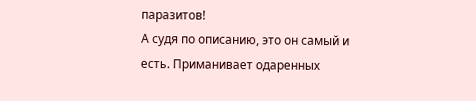паразитов!
А судя по описанию, это он самый и есть. Приманивает одаренных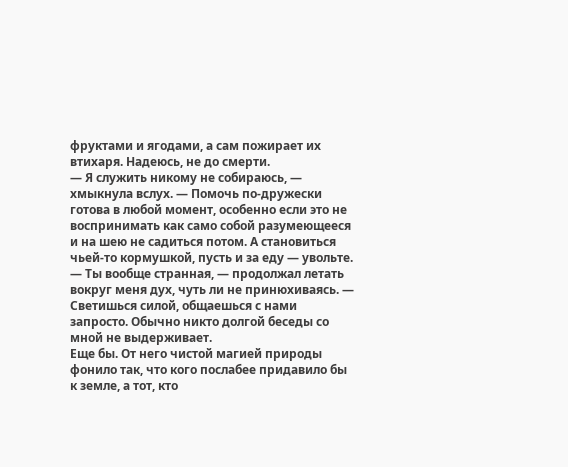фруктами и ягодами, а сам пожирает их втихаря. Надеюсь, не до смерти.
— Я служить никому не собираюсь, — хмыкнула вслух. — Помочь по-дружески готова в любой момент, особенно если это не воспринимать как само собой разумеющееся и на шею не садиться потом. А становиться чьей-то кормушкой, пусть и за еду — увольте.
— Ты вообще странная, — продолжал летать вокруг меня дух, чуть ли не принюхиваясь. — Светишься силой, общаешься с нами запросто. Обычно никто долгой беседы со мной не выдерживает.
Еще бы. От него чистой магией природы фонило так, что кого послабее придавило бы к земле, а тот, кто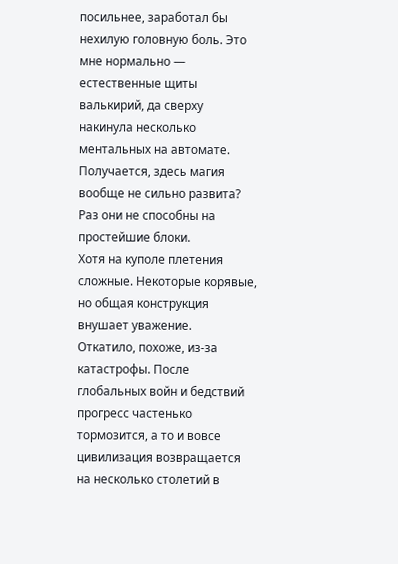посильнее, заработал бы нехилую головную боль. Это мне нормально — естественные щиты валькирий, да сверху накинула несколько ментальных на автомате.
Получается, здесь магия вообще не сильно развита? Раз они не способны на простейшие блоки.
Хотя на куполе плетения сложные. Некоторые корявые, но общая конструкция внушает уважение.
Откатило, похоже, из-за катастрофы. После глобальных войн и бедствий прогресс частенько тормозится, а то и вовсе цивилизация возвращается на несколько столетий в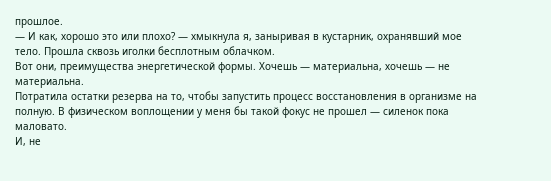прошлое.
— И как, хорошо это или плохо? — хмыкнула я, заныривая в кустарник, охранявший мое тело. Прошла сквозь иголки бесплотным облачком.
Вот они, преимущества энергетической формы. Хочешь — материальна, хочешь — не материальна.
Потратила остатки резерва на то, чтобы запустить процесс восстановления в организме на полную. В физическом воплощении у меня бы такой фокус не прошел — силенок пока маловато.
И, не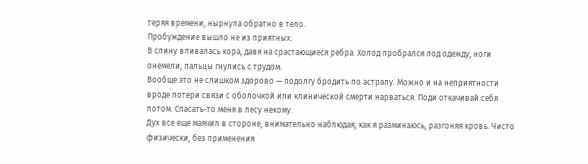теряя времени, нырнула обратно в тело.
Пробуждение вышло не из приятных.
В спину впивалась кора, давя на срастающиеся ребра. Холод пробрался под одежду, ноги онемели, пальцы гнулись с трудом.
Вообще это не слишком здорово — подолгу бродить по астралу. Можно и на неприятности вроде потери связи с оболочкой или клинической смерти нарваться. Поди откачивай себя потом. Спасать-то меня в лесу некому.
Дух все еще маячил в стороне, внимательно наблюдая, как я разминаюсь, разгоняя кровь. Чисто физически, без применения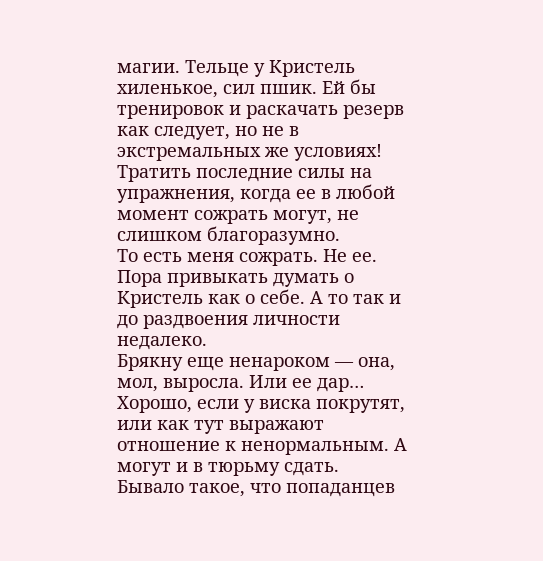магии. Тельце у Кристель хиленькое, сил пшик. Ей бы тренировок и раскачать резерв как следует, но не в экстремальных же условиях! Тратить последние силы на упражнения, когда ее в любой момент сожрать могут, не слишком благоразумно.
То есть меня сожрать. Не ее.
Пора привыкать думать о Кристель как о себе. А то так и до раздвоения личности недалеко.
Брякну еще ненароком — она, мол, выросла. Или ее дар…
Хорошо, если у виска покрутят, или как тут выражают отношение к ненормальным. А могут и в тюрьму сдать.
Бывало такое, что попаданцев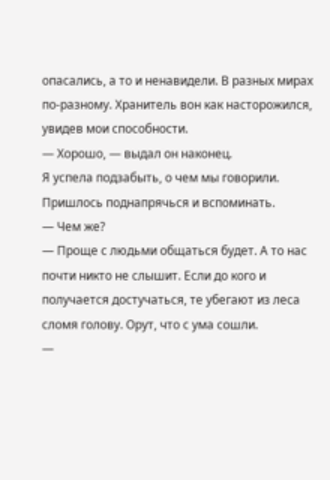опасались, а то и ненавидели. В разных мирах по-разному. Хранитель вон как насторожился, увидев мои способности.
— Хорошо, — выдал он наконец.
Я успела подзабыть, о чем мы говорили. Пришлось поднапрячься и вспоминать.
— Чем же?
— Проще с людьми общаться будет. А то нас почти никто не слышит. Если до кого и получается достучаться, те убегают из леса сломя голову. Орут, что с ума сошли.
—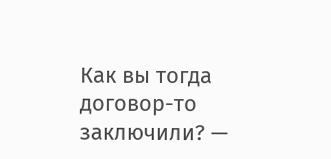Как вы тогда договор-то заключили? —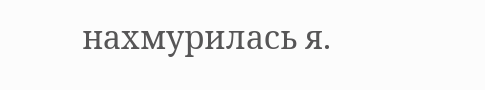нахмурилась я.